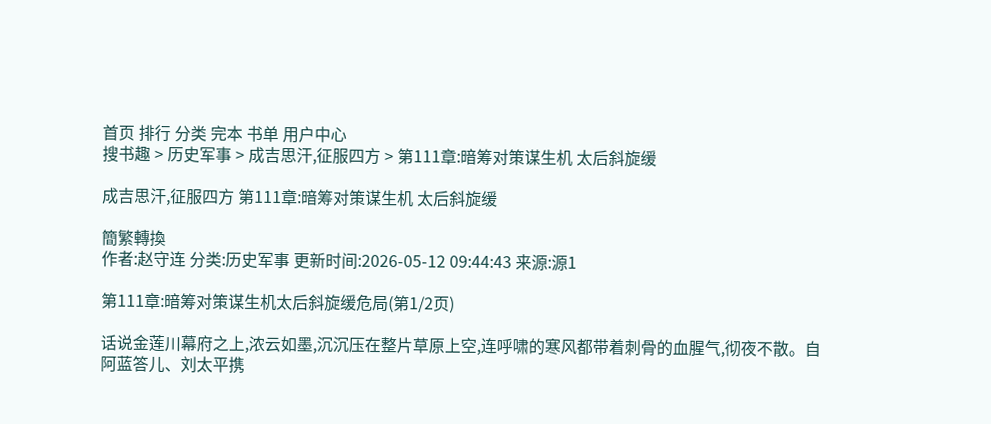首页 排行 分类 完本 书单 用户中心
搜书趣 > 历史军事 > 成吉思汗,征服四方 > 第111章:暗筹对策谋生机 太后斜旋缓

成吉思汗,征服四方 第111章:暗筹对策谋生机 太后斜旋缓

簡繁轉換
作者:赵守连 分类:历史军事 更新时间:2026-05-12 09:44:43 来源:源1

第111章:暗筹对策谋生机太后斜旋缓危局(第1/2页)

话说金莲川幕府之上,浓云如墨,沉沉压在整片草原上空,连呼啸的寒风都带着刺骨的血腥气,彻夜不散。自阿蓝答儿、刘太平携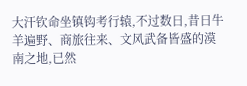大汗钦命坐镇钩考行辕,不过数日,昔日牛羊遍野、商旅往来、文风武备皆盛的漠南之地,已然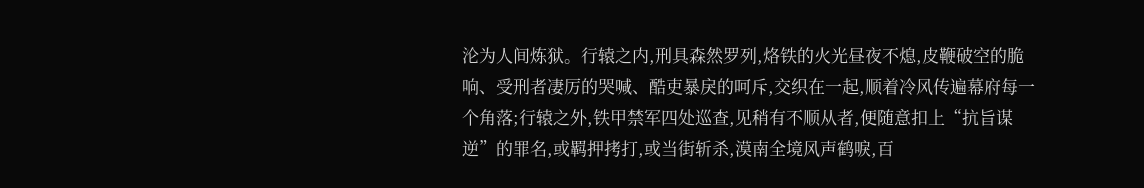沦为人间炼狱。行辕之内,刑具森然罗列,烙铁的火光昼夜不熄,皮鞭破空的脆响、受刑者凄厉的哭喊、酷吏暴戾的呵斥,交织在一起,顺着冷风传遍幕府每一个角落;行辕之外,铁甲禁军四处巡查,见稍有不顺从者,便随意扣上“抗旨谋逆”的罪名,或羁押拷打,或当街斩杀,漠南全境风声鹤唳,百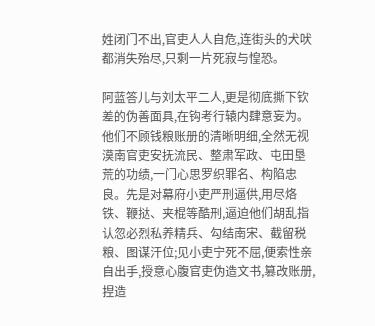姓闭门不出,官吏人人自危,连街头的犬吠都消失殆尽,只剩一片死寂与惶恐。

阿蓝答儿与刘太平二人,更是彻底撕下钦差的伪善面具,在钩考行辕内肆意妄为。他们不顾钱粮账册的清晰明细,全然无视漠南官吏安抚流民、整肃军政、屯田垦荒的功绩,一门心思罗织罪名、构陷忠良。先是对幕府小吏严刑逼供,用尽烙铁、鞭挞、夹棍等酷刑,逼迫他们胡乱指认忽必烈私养精兵、勾结南宋、截留税粮、图谋汗位;见小吏宁死不屈,便索性亲自出手,授意心腹官吏伪造文书,篡改账册,捏造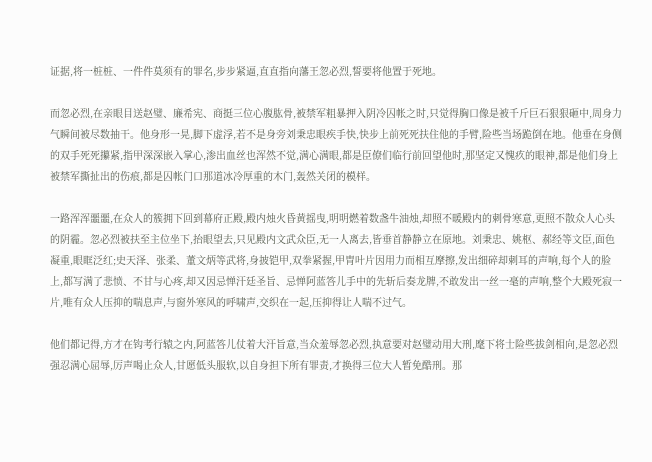证据,将一桩桩、一件件莫须有的罪名,步步紧逼,直直指向藩王忽必烈,誓要将他置于死地。

而忽必烈,在亲眼目送赵璧、廉希宪、商挺三位心腹肱骨,被禁军粗暴押入阴冷囚帐之时,只觉得胸口像是被千斤巨石狠狠砸中,周身力气瞬间被尽数抽干。他身形一晃,脚下虚浮,若不是身旁刘秉忠眼疾手快,快步上前死死扶住他的手臂,险些当场跪倒在地。他垂在身侧的双手死死攥紧,指甲深深嵌入掌心,渗出血丝也浑然不觉,满心满眼,都是臣僚们临行前回望他时,那坚定又愧疚的眼神,都是他们身上被禁军撕扯出的伤痕,都是囚帐门口那道冰冷厚重的木门,轰然关闭的模样。

一路浑浑噩噩,在众人的簇拥下回到幕府正殿,殿内烛火昏黄摇曳,明明燃着数盏牛油烛,却照不暖殿内的刺骨寒意,更照不散众人心头的阴霾。忽必烈被扶至主位坐下,抬眼望去,只见殿内文武众臣,无一人离去,皆垂首静静立在原地。刘秉忠、姚枢、郝经等文臣,面色凝重,眼眶泛红;史天泽、张柔、董文炳等武将,身披铠甲,双拳紧握,甲胄叶片因用力而相互摩擦,发出细碎却刺耳的声响,每个人的脸上,都写满了悲愤、不甘与心疼,却又因忌惮汗廷圣旨、忌惮阿蓝答儿手中的先斩后奏龙牌,不敢发出一丝一毫的声响,整个大殿死寂一片,唯有众人压抑的喘息声,与窗外寒风的呼啸声,交织在一起,压抑得让人喘不过气。

他们都记得,方才在钩考行辕之内,阿蓝答儿仗着大汗旨意,当众羞辱忽必烈,执意要对赵璧动用大刑,麾下将士险些拔剑相向,是忽必烈强忍满心屈辱,厉声喝止众人,甘愿低头服软,以自身担下所有罪责,才换得三位大人暂免酷刑。那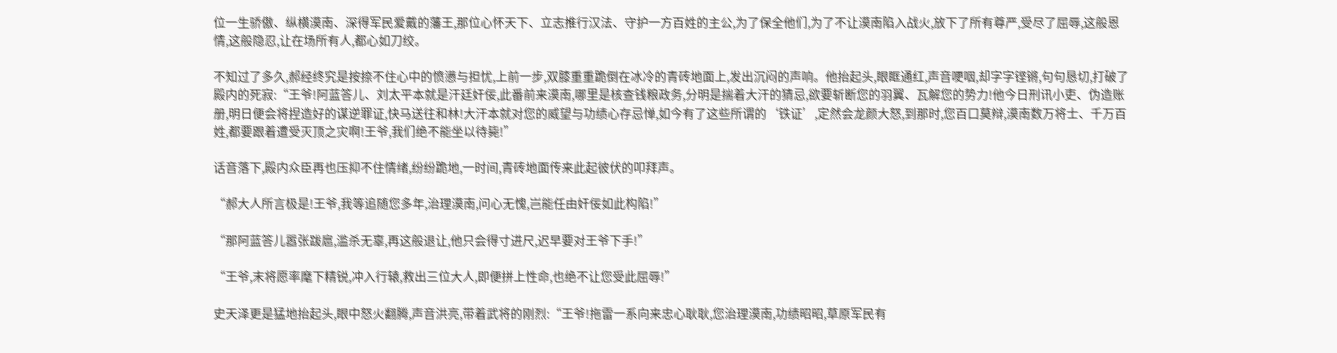位一生骄傲、纵横漠南、深得军民爱戴的藩王,那位心怀天下、立志推行汉法、守护一方百姓的主公,为了保全他们,为了不让漠南陷入战火,放下了所有尊严,受尽了屈辱,这般恩情,这般隐忍,让在场所有人,都心如刀绞。

不知过了多久,郝经终究是按捺不住心中的愤懑与担忧,上前一步,双膝重重跪倒在冰冷的青砖地面上,发出沉闷的声响。他抬起头,眼眶通红,声音哽咽,却字字铿锵,句句恳切,打破了殿内的死寂:“王爷!阿蓝答儿、刘太平本就是汗廷奸佞,此番前来漠南,哪里是核查钱粮政务,分明是揣着大汗的猜忌,欲要斩断您的羽翼、瓦解您的势力!他今日刑讯小吏、伪造账册,明日便会将捏造好的谋逆罪证,快马送往和林!大汗本就对您的威望与功绩心存忌惮,如今有了这些所谓的‘铁证’,定然会龙颜大怒,到那时,您百口莫辩,漠南数万将士、千万百姓,都要跟着遭受灭顶之灾啊!王爷,我们绝不能坐以待毙!”

话音落下,殿内众臣再也压抑不住情绪,纷纷跪地,一时间,青砖地面传来此起彼伏的叩拜声。

“郝大人所言极是!王爷,我等追随您多年,治理漠南,问心无愧,岂能任由奸佞如此构陷!”

“那阿蓝答儿嚣张跋扈,滥杀无辜,再这般退让,他只会得寸进尺,迟早要对王爷下手!”

“王爷,末将愿率麾下精锐,冲入行辕,救出三位大人,即便拼上性命,也绝不让您受此屈辱!”

史天泽更是猛地抬起头,眼中怒火翻腾,声音洪亮,带着武将的刚烈:“王爷!拖雷一系向来忠心耿耿,您治理漠南,功绩昭昭,草原军民有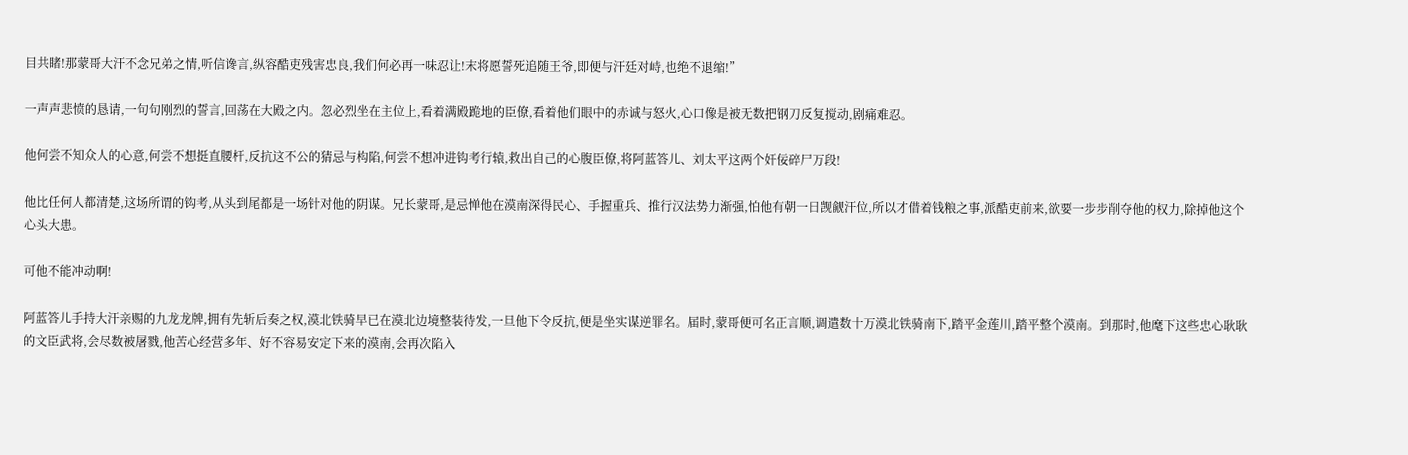目共睹!那蒙哥大汗不念兄弟之情,听信谗言,纵容酷吏残害忠良,我们何必再一味忍让!末将愿誓死追随王爷,即便与汗廷对峙,也绝不退缩!”

一声声悲愤的恳请,一句句刚烈的誓言,回荡在大殿之内。忽必烈坐在主位上,看着满殿跪地的臣僚,看着他们眼中的赤诚与怒火,心口像是被无数把钢刀反复搅动,剧痛难忍。

他何尝不知众人的心意,何尝不想挺直腰杆,反抗这不公的猜忌与构陷,何尝不想冲进钩考行辕,救出自己的心腹臣僚,将阿蓝答儿、刘太平这两个奸佞碎尸万段!

他比任何人都清楚,这场所谓的钩考,从头到尾都是一场针对他的阴谋。兄长蒙哥,是忌惮他在漠南深得民心、手握重兵、推行汉法势力渐强,怕他有朝一日觊觎汗位,所以才借着钱粮之事,派酷吏前来,欲要一步步削夺他的权力,除掉他这个心头大患。

可他不能冲动啊!

阿蓝答儿手持大汗亲赐的九龙龙牌,拥有先斩后奏之权,漠北铁骑早已在漠北边境整装待发,一旦他下令反抗,便是坐实谋逆罪名。届时,蒙哥便可名正言顺,调遣数十万漠北铁骑南下,踏平金莲川,踏平整个漠南。到那时,他麾下这些忠心耿耿的文臣武将,会尽数被屠戮,他苦心经营多年、好不容易安定下来的漠南,会再次陷入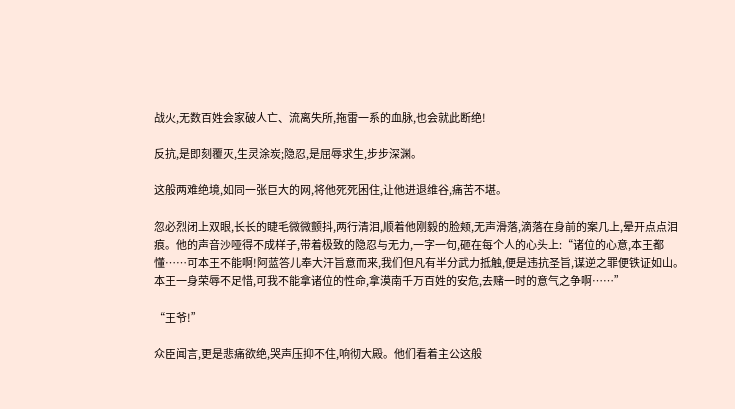战火,无数百姓会家破人亡、流离失所,拖雷一系的血脉,也会就此断绝!

反抗,是即刻覆灭,生灵涂炭;隐忍,是屈辱求生,步步深渊。

这般两难绝境,如同一张巨大的网,将他死死困住,让他进退维谷,痛苦不堪。

忽必烈闭上双眼,长长的睫毛微微颤抖,两行清泪,顺着他刚毅的脸颊,无声滑落,滴落在身前的案几上,晕开点点泪痕。他的声音沙哑得不成样子,带着极致的隐忍与无力,一字一句,砸在每个人的心头上:“诸位的心意,本王都懂……可本王不能啊!阿蓝答儿奉大汗旨意而来,我们但凡有半分武力抵触,便是违抗圣旨,谋逆之罪便铁证如山。本王一身荣辱不足惜,可我不能拿诸位的性命,拿漠南千万百姓的安危,去赌一时的意气之争啊……”

“王爷!”

众臣闻言,更是悲痛欲绝,哭声压抑不住,响彻大殿。他们看着主公这般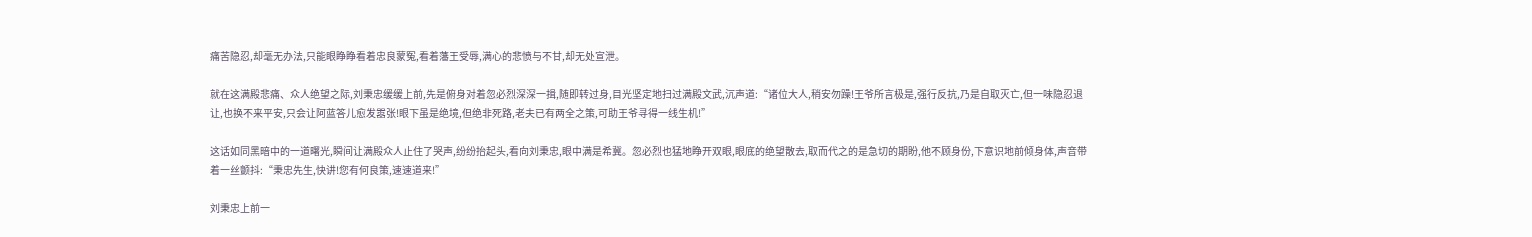痛苦隐忍,却毫无办法,只能眼睁睁看着忠良蒙冤,看着藩王受辱,满心的悲愤与不甘,却无处宣泄。

就在这满殿悲痛、众人绝望之际,刘秉忠缓缓上前,先是俯身对着忽必烈深深一揖,随即转过身,目光坚定地扫过满殿文武,沉声道:“诸位大人,稍安勿躁!王爷所言极是,强行反抗,乃是自取灭亡,但一味隐忍退让,也换不来平安,只会让阿蓝答儿愈发嚣张!眼下虽是绝境,但绝非死路,老夫已有两全之策,可助王爷寻得一线生机!”

这话如同黑暗中的一道曙光,瞬间让满殿众人止住了哭声,纷纷抬起头,看向刘秉忠,眼中满是希冀。忽必烈也猛地睁开双眼,眼底的绝望散去,取而代之的是急切的期盼,他不顾身份,下意识地前倾身体,声音带着一丝颤抖:“秉忠先生,快讲!您有何良策,速速道来!”

刘秉忠上前一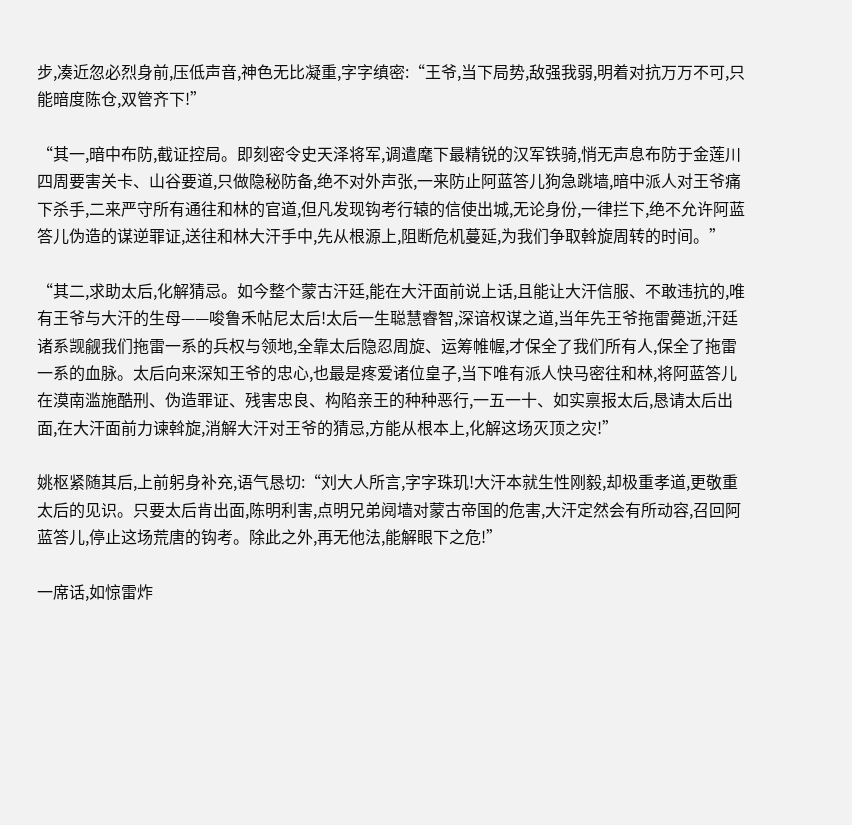步,凑近忽必烈身前,压低声音,神色无比凝重,字字缜密:“王爷,当下局势,敌强我弱,明着对抗万万不可,只能暗度陈仓,双管齐下!”

“其一,暗中布防,截证控局。即刻密令史天泽将军,调遣麾下最精锐的汉军铁骑,悄无声息布防于金莲川四周要害关卡、山谷要道,只做隐秘防备,绝不对外声张,一来防止阿蓝答儿狗急跳墙,暗中派人对王爷痛下杀手,二来严守所有通往和林的官道,但凡发现钩考行辕的信使出城,无论身份,一律拦下,绝不允许阿蓝答儿伪造的谋逆罪证,送往和林大汗手中,先从根源上,阻断危机蔓延,为我们争取斡旋周转的时间。”

“其二,求助太后,化解猜忌。如今整个蒙古汗廷,能在大汗面前说上话,且能让大汗信服、不敢违抗的,唯有王爷与大汗的生母——唆鲁禾帖尼太后!太后一生聪慧睿智,深谙权谋之道,当年先王爷拖雷薨逝,汗廷诸系觊觎我们拖雷一系的兵权与领地,全靠太后隐忍周旋、运筹帷幄,才保全了我们所有人,保全了拖雷一系的血脉。太后向来深知王爷的忠心,也最是疼爱诸位皇子,当下唯有派人快马密往和林,将阿蓝答儿在漠南滥施酷刑、伪造罪证、残害忠良、构陷亲王的种种恶行,一五一十、如实禀报太后,恳请太后出面,在大汗面前力谏斡旋,消解大汗对王爷的猜忌,方能从根本上,化解这场灭顶之灾!”

姚枢紧随其后,上前躬身补充,语气恳切:“刘大人所言,字字珠玑!大汗本就生性刚毅,却极重孝道,更敬重太后的见识。只要太后肯出面,陈明利害,点明兄弟阋墙对蒙古帝国的危害,大汗定然会有所动容,召回阿蓝答儿,停止这场荒唐的钩考。除此之外,再无他法,能解眼下之危!”

一席话,如惊雷炸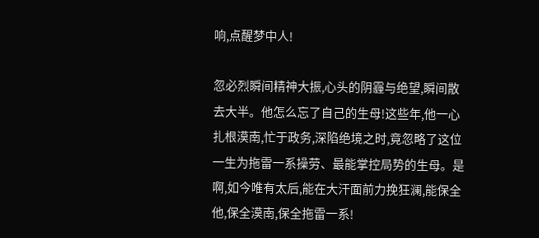响,点醒梦中人!

忽必烈瞬间精神大振,心头的阴霾与绝望,瞬间散去大半。他怎么忘了自己的生母!这些年,他一心扎根漠南,忙于政务,深陷绝境之时,竟忽略了这位一生为拖雷一系操劳、最能掌控局势的生母。是啊,如今唯有太后,能在大汗面前力挽狂澜,能保全他,保全漠南,保全拖雷一系!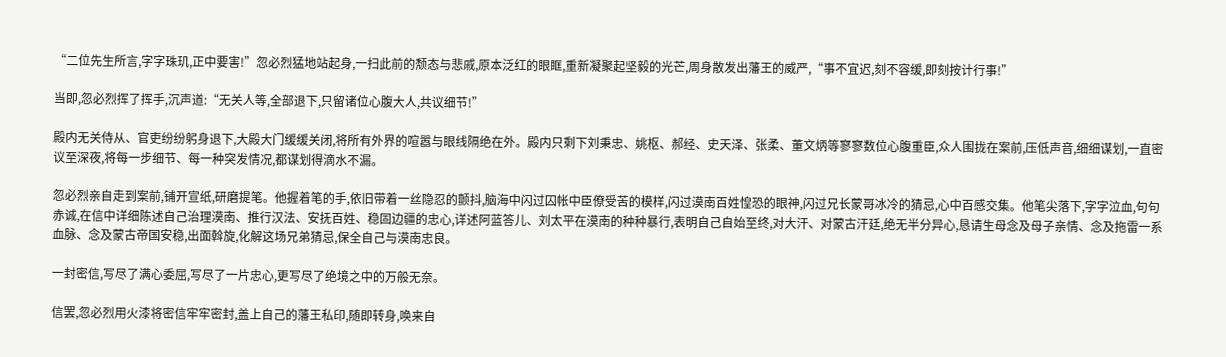“二位先生所言,字字珠玑,正中要害!”忽必烈猛地站起身,一扫此前的颓态与悲戚,原本泛红的眼眶,重新凝聚起坚毅的光芒,周身散发出藩王的威严,“事不宜迟,刻不容缓,即刻按计行事!”

当即,忽必烈挥了挥手,沉声道:“无关人等,全部退下,只留诸位心腹大人,共议细节!”

殿内无关侍从、官吏纷纷躬身退下,大殿大门缓缓关闭,将所有外界的喧嚣与眼线隔绝在外。殿内只剩下刘秉忠、姚枢、郝经、史天泽、张柔、董文炳等寥寥数位心腹重臣,众人围拢在案前,压低声音,细细谋划,一直密议至深夜,将每一步细节、每一种突发情况,都谋划得滴水不漏。

忽必烈亲自走到案前,铺开宣纸,研磨提笔。他握着笔的手,依旧带着一丝隐忍的颤抖,脑海中闪过囚帐中臣僚受苦的模样,闪过漠南百姓惶恐的眼神,闪过兄长蒙哥冰冷的猜忌,心中百感交集。他笔尖落下,字字泣血,句句赤诚,在信中详细陈述自己治理漠南、推行汉法、安抚百姓、稳固边疆的忠心,详述阿蓝答儿、刘太平在漠南的种种暴行,表明自己自始至终,对大汗、对蒙古汗廷,绝无半分异心,恳请生母念及母子亲情、念及拖雷一系血脉、念及蒙古帝国安稳,出面斡旋,化解这场兄弟猜忌,保全自己与漠南忠良。

一封密信,写尽了满心委屈,写尽了一片忠心,更写尽了绝境之中的万般无奈。

信罢,忽必烈用火漆将密信牢牢密封,盖上自己的藩王私印,随即转身,唤来自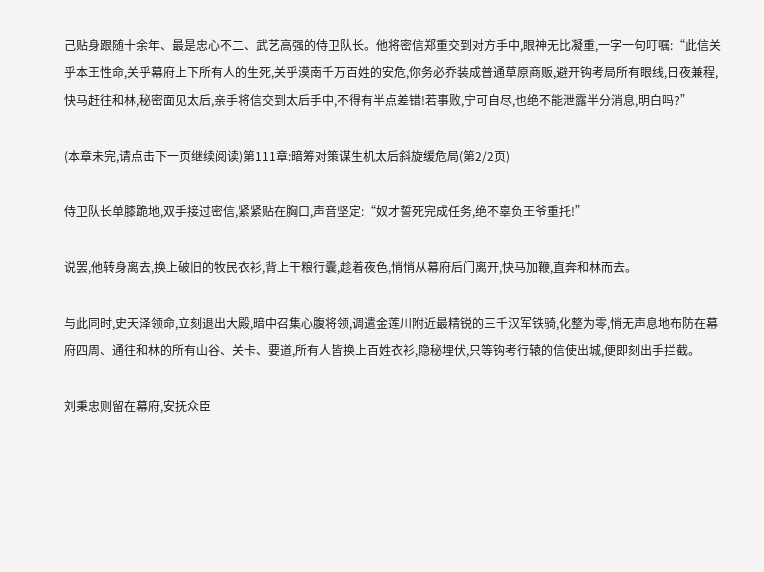己贴身跟随十余年、最是忠心不二、武艺高强的侍卫队长。他将密信郑重交到对方手中,眼神无比凝重,一字一句叮嘱:“此信关乎本王性命,关乎幕府上下所有人的生死,关乎漠南千万百姓的安危,你务必乔装成普通草原商贩,避开钩考局所有眼线,日夜兼程,快马赶往和林,秘密面见太后,亲手将信交到太后手中,不得有半点差错!若事败,宁可自尽,也绝不能泄露半分消息,明白吗?”

(本章未完,请点击下一页继续阅读)第111章:暗筹对策谋生机太后斜旋缓危局(第2/2页)

侍卫队长单膝跪地,双手接过密信,紧紧贴在胸口,声音坚定:“奴才誓死完成任务,绝不辜负王爷重托!”

说罢,他转身离去,换上破旧的牧民衣衫,背上干粮行囊,趁着夜色,悄悄从幕府后门离开,快马加鞭,直奔和林而去。

与此同时,史天泽领命,立刻退出大殿,暗中召集心腹将领,调遣金莲川附近最精锐的三千汉军铁骑,化整为零,悄无声息地布防在幕府四周、通往和林的所有山谷、关卡、要道,所有人皆换上百姓衣衫,隐秘埋伏,只等钩考行辕的信使出城,便即刻出手拦截。

刘秉忠则留在幕府,安抚众臣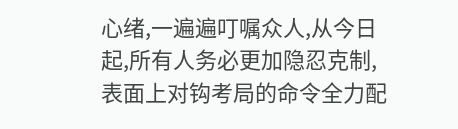心绪,一遍遍叮嘱众人,从今日起,所有人务必更加隐忍克制,表面上对钩考局的命令全力配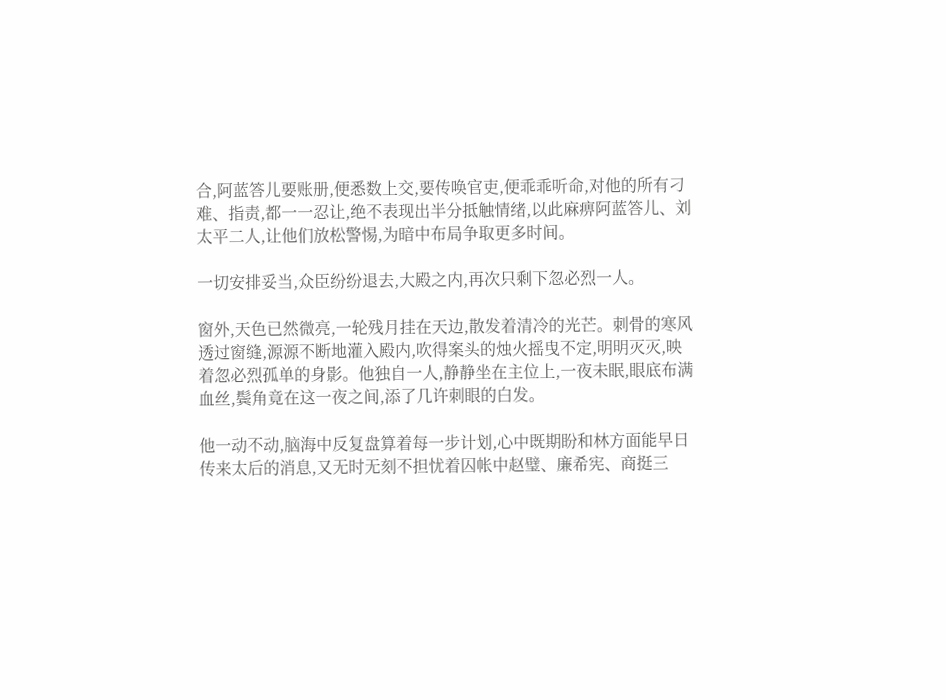合,阿蓝答儿要账册,便悉数上交,要传唤官吏,便乖乖听命,对他的所有刁难、指责,都一一忍让,绝不表现出半分抵触情绪,以此麻痹阿蓝答儿、刘太平二人,让他们放松警惕,为暗中布局争取更多时间。

一切安排妥当,众臣纷纷退去,大殿之内,再次只剩下忽必烈一人。

窗外,天色已然微亮,一轮残月挂在天边,散发着清冷的光芒。刺骨的寒风透过窗缝,源源不断地灌入殿内,吹得案头的烛火摇曳不定,明明灭灭,映着忽必烈孤单的身影。他独自一人,静静坐在主位上,一夜未眠,眼底布满血丝,鬓角竟在这一夜之间,添了几许刺眼的白发。

他一动不动,脑海中反复盘算着每一步计划,心中既期盼和林方面能早日传来太后的消息,又无时无刻不担忧着囚帐中赵璧、廉希宪、商挺三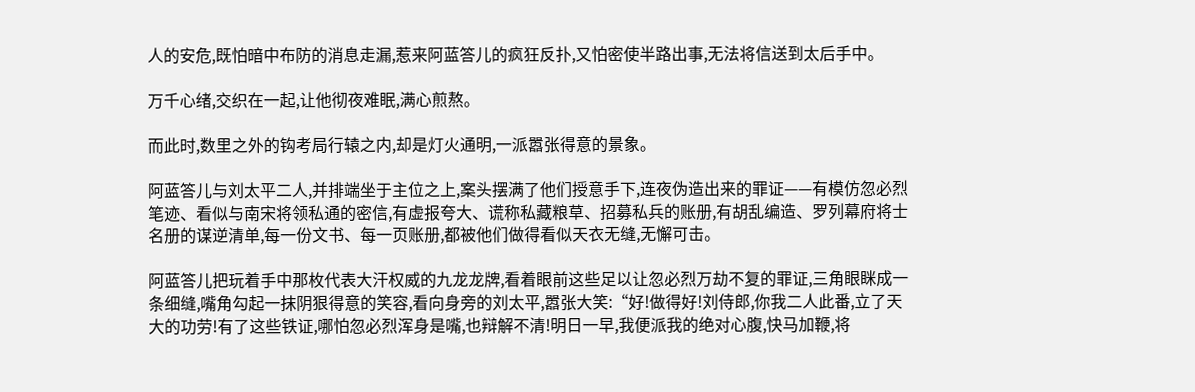人的安危,既怕暗中布防的消息走漏,惹来阿蓝答儿的疯狂反扑,又怕密使半路出事,无法将信送到太后手中。

万千心绪,交织在一起,让他彻夜难眠,满心煎熬。

而此时,数里之外的钩考局行辕之内,却是灯火通明,一派嚣张得意的景象。

阿蓝答儿与刘太平二人,并排端坐于主位之上,案头摆满了他们授意手下,连夜伪造出来的罪证——有模仿忽必烈笔迹、看似与南宋将领私通的密信,有虚报夸大、谎称私藏粮草、招募私兵的账册,有胡乱编造、罗列幕府将士名册的谋逆清单,每一份文书、每一页账册,都被他们做得看似天衣无缝,无懈可击。

阿蓝答儿把玩着手中那枚代表大汗权威的九龙龙牌,看着眼前这些足以让忽必烈万劫不复的罪证,三角眼眯成一条细缝,嘴角勾起一抹阴狠得意的笑容,看向身旁的刘太平,嚣张大笑:“好!做得好!刘侍郎,你我二人此番,立了天大的功劳!有了这些铁证,哪怕忽必烈浑身是嘴,也辩解不清!明日一早,我便派我的绝对心腹,快马加鞭,将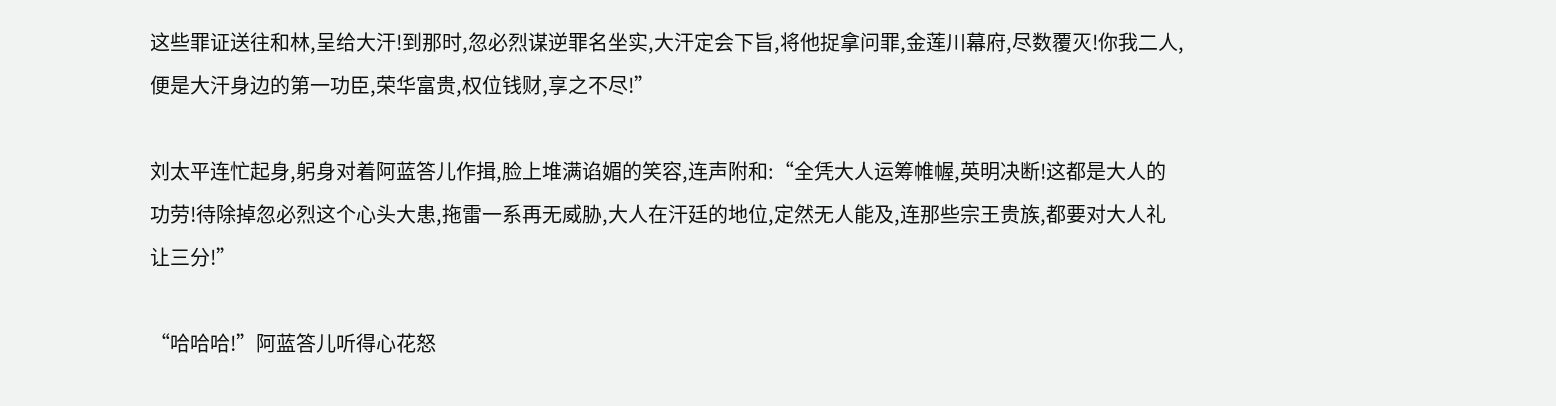这些罪证送往和林,呈给大汗!到那时,忽必烈谋逆罪名坐实,大汗定会下旨,将他捉拿问罪,金莲川幕府,尽数覆灭!你我二人,便是大汗身边的第一功臣,荣华富贵,权位钱财,享之不尽!”

刘太平连忙起身,躬身对着阿蓝答儿作揖,脸上堆满谄媚的笑容,连声附和:“全凭大人运筹帷幄,英明决断!这都是大人的功劳!待除掉忽必烈这个心头大患,拖雷一系再无威胁,大人在汗廷的地位,定然无人能及,连那些宗王贵族,都要对大人礼让三分!”

“哈哈哈!”阿蓝答儿听得心花怒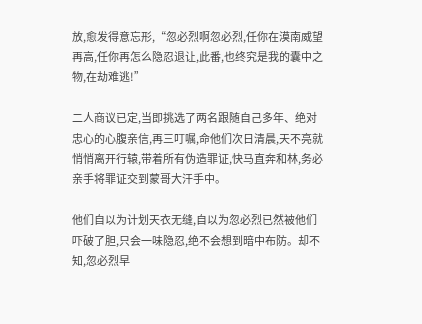放,愈发得意忘形,“忽必烈啊忽必烈,任你在漠南威望再高,任你再怎么隐忍退让,此番,也终究是我的囊中之物,在劫难逃!”

二人商议已定,当即挑选了两名跟随自己多年、绝对忠心的心腹亲信,再三叮嘱,命他们次日清晨,天不亮就悄悄离开行辕,带着所有伪造罪证,快马直奔和林,务必亲手将罪证交到蒙哥大汗手中。

他们自以为计划天衣无缝,自以为忽必烈已然被他们吓破了胆,只会一味隐忍,绝不会想到暗中布防。却不知,忽必烈早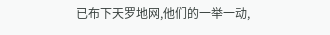已布下天罗地网,他们的一举一动,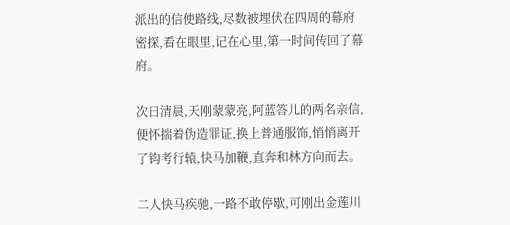派出的信使路线,尽数被埋伏在四周的幕府密探,看在眼里,记在心里,第一时间传回了幕府。

次日清晨,天刚蒙蒙亮,阿蓝答儿的两名亲信,便怀揣着伪造罪证,换上普通服饰,悄悄离开了钩考行辕,快马加鞭,直奔和林方向而去。

二人快马疾驰,一路不敢停歇,可刚出金莲川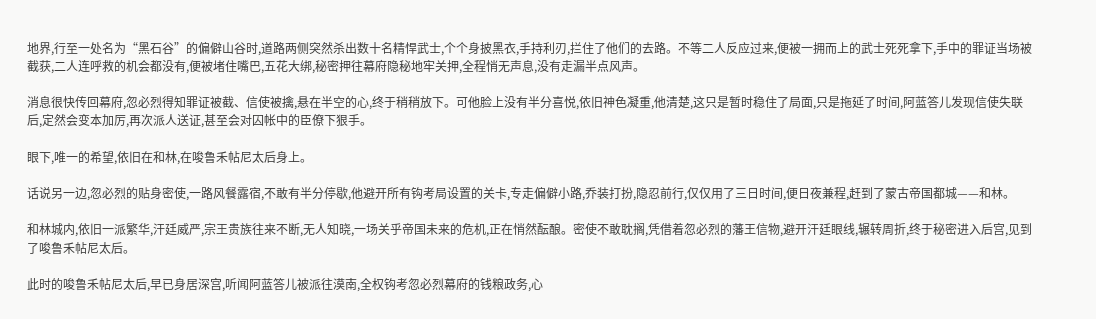地界,行至一处名为“黑石谷”的偏僻山谷时,道路两侧突然杀出数十名精悍武士,个个身披黑衣,手持利刃,拦住了他们的去路。不等二人反应过来,便被一拥而上的武士死死拿下,手中的罪证当场被截获,二人连呼救的机会都没有,便被堵住嘴巴,五花大绑,秘密押往幕府隐秘地牢关押,全程悄无声息,没有走漏半点风声。

消息很快传回幕府,忽必烈得知罪证被截、信使被擒,悬在半空的心,终于稍稍放下。可他脸上没有半分喜悦,依旧神色凝重,他清楚,这只是暂时稳住了局面,只是拖延了时间,阿蓝答儿发现信使失联后,定然会变本加厉,再次派人送证,甚至会对囚帐中的臣僚下狠手。

眼下,唯一的希望,依旧在和林,在唆鲁禾帖尼太后身上。

话说另一边,忽必烈的贴身密使,一路风餐露宿,不敢有半分停歇,他避开所有钩考局设置的关卡,专走偏僻小路,乔装打扮,隐忍前行,仅仅用了三日时间,便日夜兼程,赶到了蒙古帝国都城——和林。

和林城内,依旧一派繁华,汗廷威严,宗王贵族往来不断,无人知晓,一场关乎帝国未来的危机,正在悄然酝酿。密使不敢耽搁,凭借着忽必烈的藩王信物,避开汗廷眼线,辗转周折,终于秘密进入后宫,见到了唆鲁禾帖尼太后。

此时的唆鲁禾帖尼太后,早已身居深宫,听闻阿蓝答儿被派往漠南,全权钩考忽必烈幕府的钱粮政务,心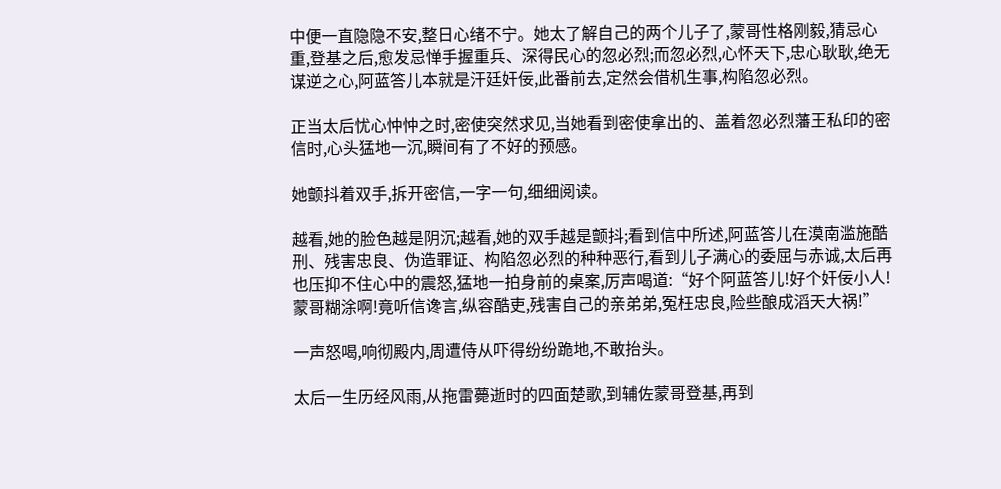中便一直隐隐不安,整日心绪不宁。她太了解自己的两个儿子了,蒙哥性格刚毅,猜忌心重,登基之后,愈发忌惮手握重兵、深得民心的忽必烈;而忽必烈,心怀天下,忠心耿耿,绝无谋逆之心,阿蓝答儿本就是汗廷奸佞,此番前去,定然会借机生事,构陷忽必烈。

正当太后忧心忡忡之时,密使突然求见,当她看到密使拿出的、盖着忽必烈藩王私印的密信时,心头猛地一沉,瞬间有了不好的预感。

她颤抖着双手,拆开密信,一字一句,细细阅读。

越看,她的脸色越是阴沉;越看,她的双手越是颤抖;看到信中所述,阿蓝答儿在漠南滥施酷刑、残害忠良、伪造罪证、构陷忽必烈的种种恶行,看到儿子满心的委屈与赤诚,太后再也压抑不住心中的震怒,猛地一拍身前的桌案,厉声喝道:“好个阿蓝答儿!好个奸佞小人!蒙哥糊涂啊!竟听信谗言,纵容酷吏,残害自己的亲弟弟,冤枉忠良,险些酿成滔天大祸!”

一声怒喝,响彻殿内,周遭侍从吓得纷纷跪地,不敢抬头。

太后一生历经风雨,从拖雷薨逝时的四面楚歌,到辅佐蒙哥登基,再到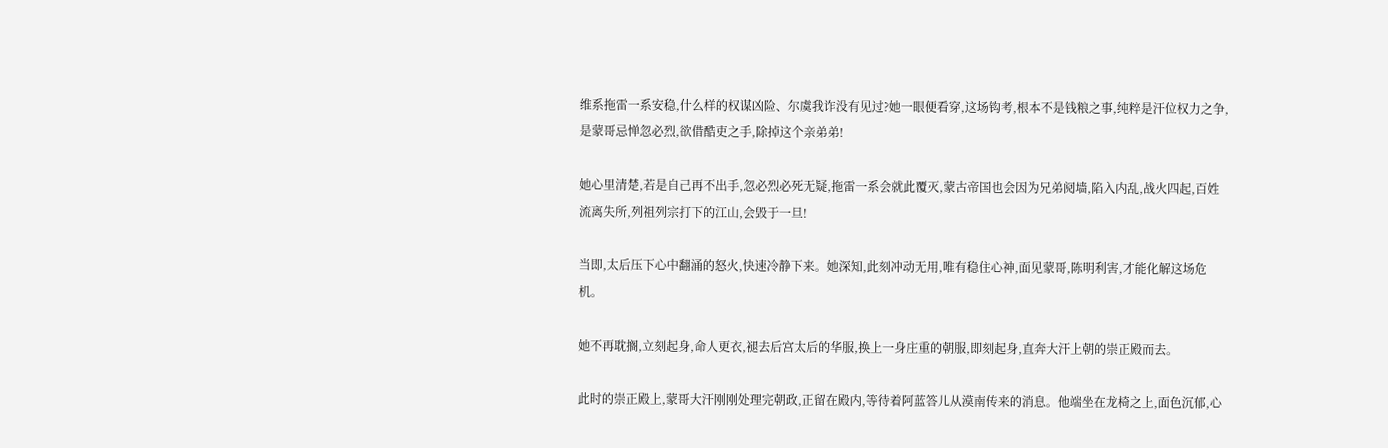维系拖雷一系安稳,什么样的权谋凶险、尔虞我诈没有见过?她一眼便看穿,这场钩考,根本不是钱粮之事,纯粹是汗位权力之争,是蒙哥忌惮忽必烈,欲借酷吏之手,除掉这个亲弟弟!

她心里清楚,若是自己再不出手,忽必烈必死无疑,拖雷一系会就此覆灭,蒙古帝国也会因为兄弟阋墙,陷入内乱,战火四起,百姓流离失所,列祖列宗打下的江山,会毁于一旦!

当即,太后压下心中翻涌的怒火,快速冷静下来。她深知,此刻冲动无用,唯有稳住心神,面见蒙哥,陈明利害,才能化解这场危机。

她不再耽搁,立刻起身,命人更衣,褪去后宫太后的华服,换上一身庄重的朝服,即刻起身,直奔大汗上朝的崇正殿而去。

此时的崇正殿上,蒙哥大汗刚刚处理完朝政,正留在殿内,等待着阿蓝答儿从漠南传来的消息。他端坐在龙椅之上,面色沉郁,心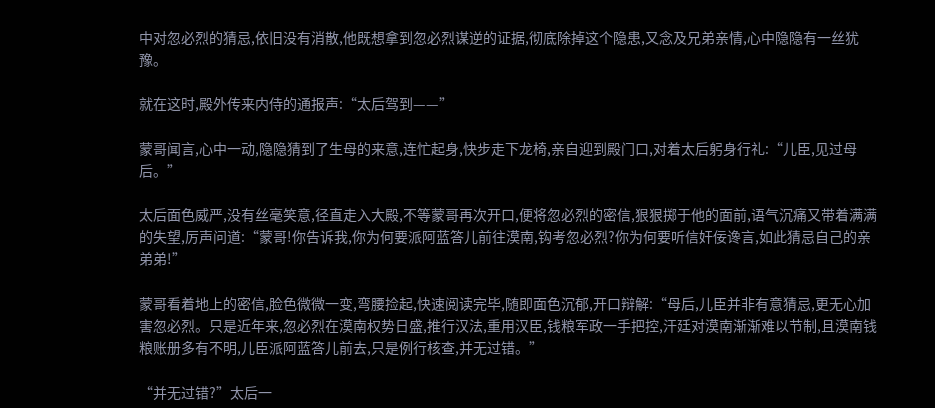中对忽必烈的猜忌,依旧没有消散,他既想拿到忽必烈谋逆的证据,彻底除掉这个隐患,又念及兄弟亲情,心中隐隐有一丝犹豫。

就在这时,殿外传来内侍的通报声:“太后驾到——”

蒙哥闻言,心中一动,隐隐猜到了生母的来意,连忙起身,快步走下龙椅,亲自迎到殿门口,对着太后躬身行礼:“儿臣,见过母后。”

太后面色威严,没有丝毫笑意,径直走入大殿,不等蒙哥再次开口,便将忽必烈的密信,狠狠掷于他的面前,语气沉痛又带着满满的失望,厉声问道:“蒙哥!你告诉我,你为何要派阿蓝答儿前往漠南,钩考忽必烈?你为何要听信奸佞谗言,如此猜忌自己的亲弟弟!”

蒙哥看着地上的密信,脸色微微一变,弯腰捡起,快速阅读完毕,随即面色沉郁,开口辩解:“母后,儿臣并非有意猜忌,更无心加害忽必烈。只是近年来,忽必烈在漠南权势日盛,推行汉法,重用汉臣,钱粮军政一手把控,汗廷对漠南渐渐难以节制,且漠南钱粮账册多有不明,儿臣派阿蓝答儿前去,只是例行核查,并无过错。”

“并无过错?”太后一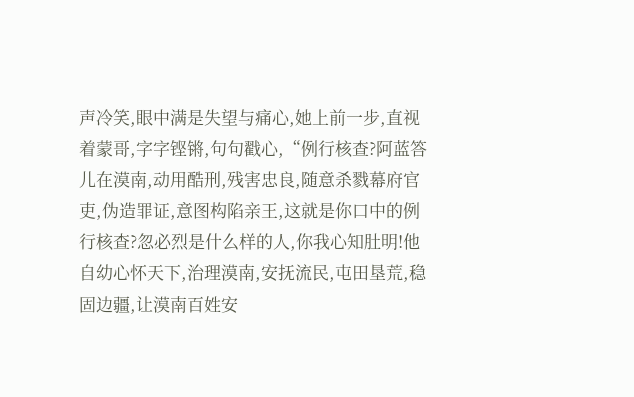声冷笑,眼中满是失望与痛心,她上前一步,直视着蒙哥,字字铿锵,句句戳心,“例行核查?阿蓝答儿在漠南,动用酷刑,残害忠良,随意杀戮幕府官吏,伪造罪证,意图构陷亲王,这就是你口中的例行核查?忽必烈是什么样的人,你我心知肚明!他自幼心怀天下,治理漠南,安抚流民,屯田垦荒,稳固边疆,让漠南百姓安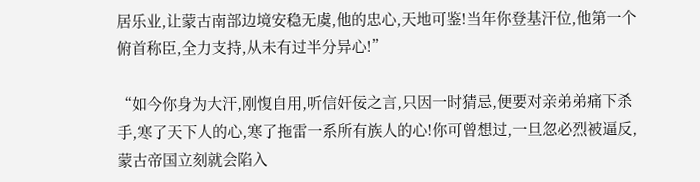居乐业,让蒙古南部边境安稳无虞,他的忠心,天地可鉴!当年你登基汗位,他第一个俯首称臣,全力支持,从未有过半分异心!”

“如今你身为大汗,刚愎自用,听信奸佞之言,只因一时猜忌,便要对亲弟弟痛下杀手,寒了天下人的心,寒了拖雷一系所有族人的心!你可曾想过,一旦忽必烈被逼反,蒙古帝国立刻就会陷入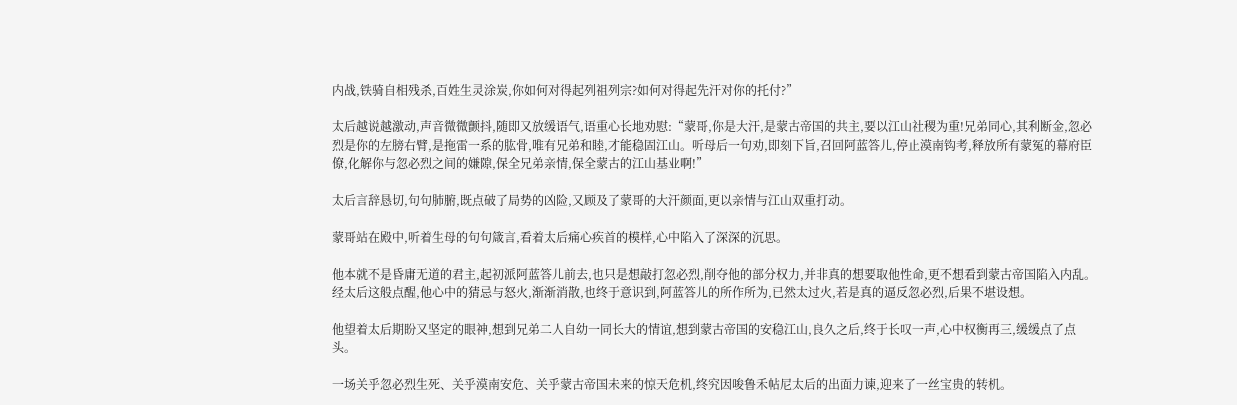内战,铁骑自相残杀,百姓生灵涂炭,你如何对得起列祖列宗?如何对得起先汗对你的托付?”

太后越说越激动,声音微微颤抖,随即又放缓语气,语重心长地劝慰:“蒙哥,你是大汗,是蒙古帝国的共主,要以江山社稷为重!兄弟同心,其利断金,忽必烈是你的左膀右臂,是拖雷一系的肱骨,唯有兄弟和睦,才能稳固江山。听母后一句劝,即刻下旨,召回阿蓝答儿,停止漠南钩考,释放所有蒙冤的幕府臣僚,化解你与忽必烈之间的嫌隙,保全兄弟亲情,保全蒙古的江山基业啊!”

太后言辞恳切,句句肺腑,既点破了局势的凶险,又顾及了蒙哥的大汗颜面,更以亲情与江山双重打动。

蒙哥站在殿中,听着生母的句句箴言,看着太后痛心疾首的模样,心中陷入了深深的沉思。

他本就不是昏庸无道的君主,起初派阿蓝答儿前去,也只是想敲打忽必烈,削夺他的部分权力,并非真的想要取他性命,更不想看到蒙古帝国陷入内乱。经太后这般点醒,他心中的猜忌与怒火,渐渐消散,也终于意识到,阿蓝答儿的所作所为,已然太过火,若是真的逼反忽必烈,后果不堪设想。

他望着太后期盼又坚定的眼神,想到兄弟二人自幼一同长大的情谊,想到蒙古帝国的安稳江山,良久之后,终于长叹一声,心中权衡再三,缓缓点了点头。

一场关乎忽必烈生死、关乎漠南安危、关乎蒙古帝国未来的惊天危机,终究因唆鲁禾帖尼太后的出面力谏,迎来了一丝宝贵的转机。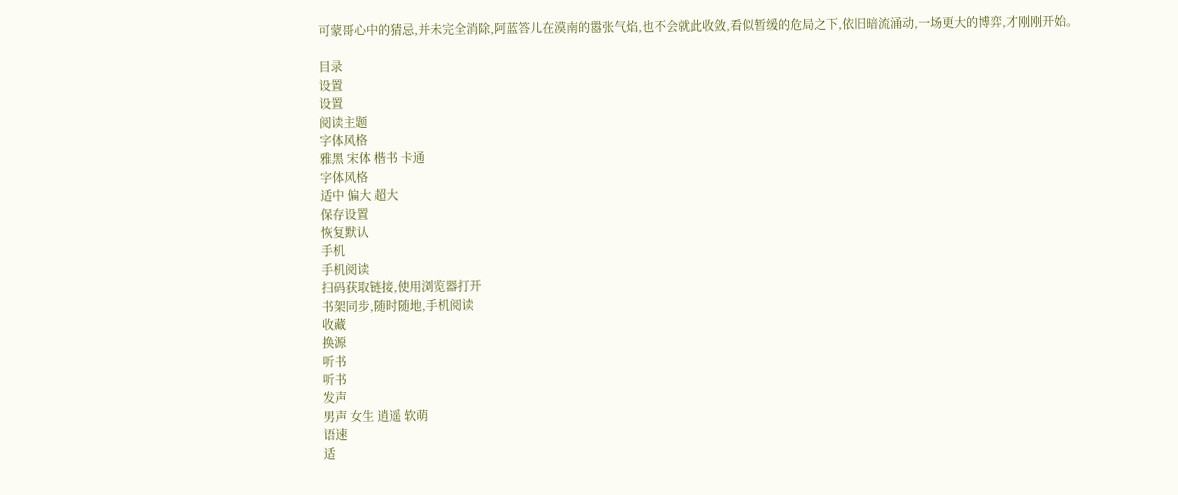可蒙哥心中的猜忌,并未完全消除,阿蓝答儿在漠南的嚣张气焰,也不会就此收敛,看似暂缓的危局之下,依旧暗流涌动,一场更大的博弈,才刚刚开始。

目录
设置
设置
阅读主题
字体风格
雅黑 宋体 楷书 卡通
字体风格
适中 偏大 超大
保存设置
恢复默认
手机
手机阅读
扫码获取链接,使用浏览器打开
书架同步,随时随地,手机阅读
收藏
换源
听书
听书
发声
男声 女生 逍遥 软萌
语速
适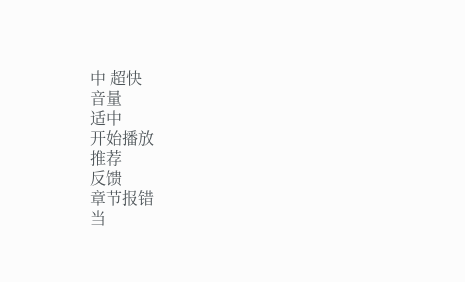中 超快
音量
适中
开始播放
推荐
反馈
章节报错
当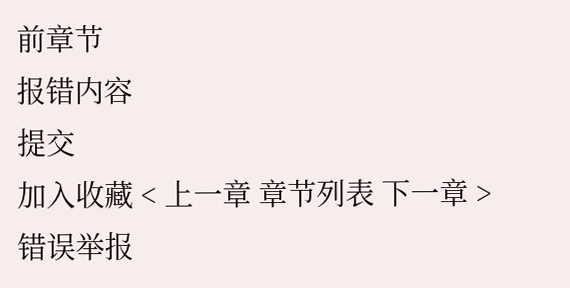前章节
报错内容
提交
加入收藏 < 上一章 章节列表 下一章 > 错误举报